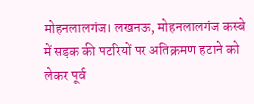मोहनलालगंज। लखनऊ, मोहनलालगंज कस्बे में सड़क की पटरियों पर अतिक्रमण हटाने को लेकर पूर्व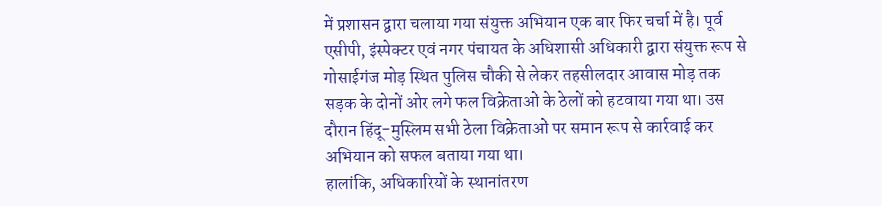में प्रशासन द्वारा चलाया गया संयुक्त अभियान एक बार फिर चर्चा में है। पूर्व एसीपी, इंस्पेक्टर एवं नगर पंचायत के अधिशासी अधिकारी द्वारा संयुक्त रूप से गोसाईगंज मोड़ स्थित पुलिस चौकी से लेकर तहसीलदार आवास मोड़ तक सड़क के दोनों ओर लगे फल विक्रेताओं के ठेलों को हटवाया गया था। उस दौरान हिंदू-मुस्लिम सभी ठेला विक्रेताओं पर समान रूप से कार्रवाई कर अभियान को सफल बताया गया था।
हालांकि, अधिकारियों के स्थानांतरण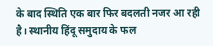के बाद स्थिति एक बार फिर बदलती नजर आ रही है। स्थानीय हिंदू समुदाय के फल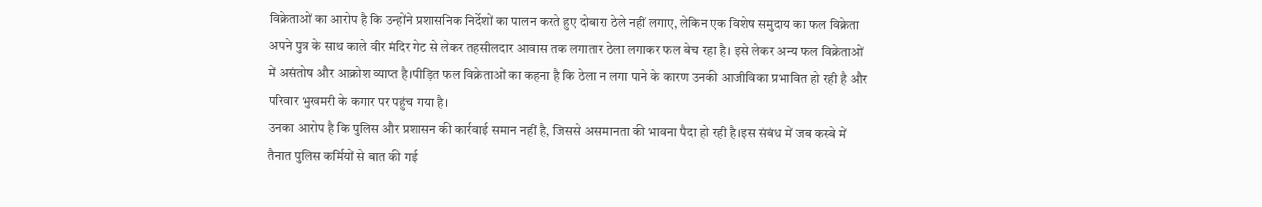विक्रेताओं का आरोप है कि उन्होंने प्रशासनिक निर्देशों का पालन करते हुए दोबारा ठेले नहीं लगाए, लेकिन एक विशेष समुदाय का फल विक्रेता अपने पुत्र के साथ काले वीर मंदिर गेट से लेकर तहसीलदार आवास तक लगातार ठेला लगाकर फल बेच रहा है। इसे लेकर अन्य फल विक्रेताओं में असंतोष और आक्रोश व्याप्त है।पीड़ित फल विक्रेताओं का कहना है कि ठेला न लगा पाने के कारण उनकी आजीविका प्रभावित हो रही है और परिवार भुखमरी के कगार पर पहुंच गया है।
उनका आरोप है कि पुलिस और प्रशासन की कार्रवाई समान नहीं है, जिससे असमानता की भावना पैदा हो रही है।इस संबंध में जब कस्बे में तैनात पुलिस कर्मियों से बात की गई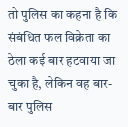तो पुलिस का कहना है कि संबंधित फल विक्रेता का ठेला कई बार हटवाया जा चुका है, लेकिन वह बार-बार पुलिस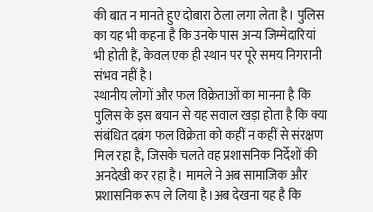की बात न मानते हुए दोबारा ठेला लगा लेता है। पुलिस का यह भी कहना है कि उनके पास अन्य जिम्मेदारियां भी होती हैं, केवल एक ही स्थान पर पूरे समय निगरानी संभव नहीं है।
स्थानीय लोगों और फल विक्रेताओं का मानना है कि पुलिस के इस बयान से यह सवाल खड़ा होता है कि क्या संबंधित दबंग फल विक्रेता को कहीं न कहीं से संरक्षण मिल रहा है, जिसके चलते वह प्रशासनिक निर्देशों की अनदेखी कर रहा है। मामले ने अब सामाजिक और प्रशासनिक रूप ले लिया है।अब देखना यह है कि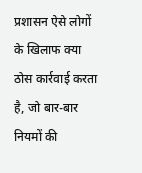प्रशासन ऐसे लोगों के खिलाफ क्या ठोस कार्रवाई करता है, जो बार-बार नियमों की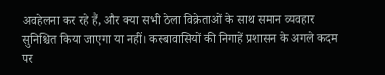अवहेलना कर रहे हैं, और क्या सभी ठेला विक्रेताओं के साथ समान व्यवहार सुनिश्चित किया जाएगा या नहीं। कस्बावासियों की निगाहें प्रशासन के अगले कदम पर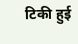टिकी हुई